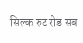सिल्क रुट रोड सब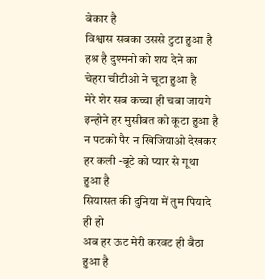बेकार है
विश्वास सबका उससे टुटा हुआ है
हश्र है दुश्मनो को शय देने का
चेहरा चीटीओ ने चूटा हुआ है
मेरे शेर सब कच्चा ही चबा जायगे
इन्होने हर मुसीबत को कूटा हुआ है
न पटको पैर न खिजियाओ देखकर
हर कली -बूटे को प्यार से गूथा हुआ है
सियासत की दुनिया में तुम पियादे ही हो
अब हर ऊट मेरी करवट ही बैठा हुआ है